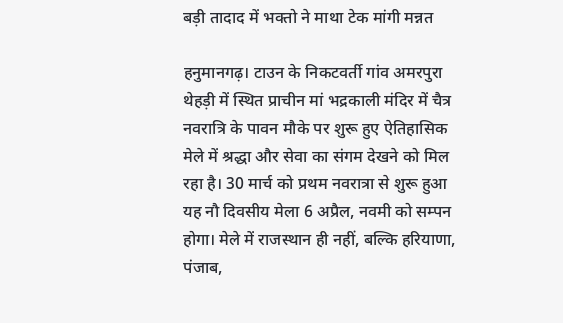बड़ी तादाद में भक्तो ने माथा टेक मांगी मन्नत

हनुमानगढ़। टाउन के निकटवर्ती गांव अमरपुरा थेहड़ी में स्थित प्राचीन मां भद्रकाली मंदिर में चैत्र नवरात्रि के पावन मौके पर शुरू हुए ऐतिहासिक मेले में श्रद्धा और सेवा का संगम देखने को मिल रहा है। 30 मार्च को प्रथम नवरात्रा से शुरू हुआ यह नौ दिवसीय मेला 6 अप्रैल, नवमी को सम्पन होगा। मेले में राजस्थान ही नहीं, बल्कि हरियाणा, पंजाब,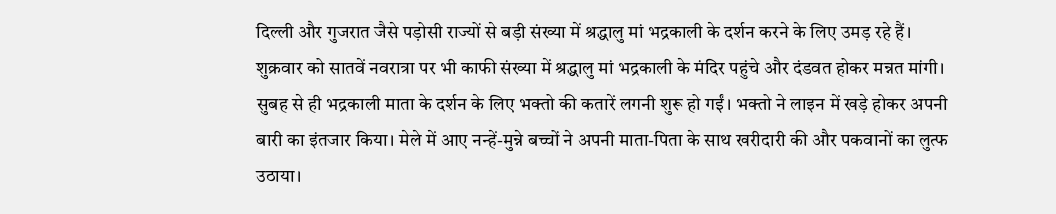दिल्ली और गुजरात जैसे पड़ोसी राज्यों से बड़ी संख्या में श्रद्धालु मां भद्रकाली के दर्शन करने के लिए उमड़ रहे हैं। शुक्रवार को सातवें नवरात्रा पर भी काफी संख्या में श्रद्धालु मां भद्रकाली के मंदिर पहुंचे और दंडवत होकर मन्नत मांगी। सुबह से ही भद्रकाली माता के दर्शन के लिए भक्तो की कतारें लगनी शुरू हो गईं। भक्तो ने लाइन में खड़े होकर अपनी बारी का इंतजार किया। मेले में आए नन्हें-मुन्ने बच्चों ने अपनी माता-पिता के साथ खरीदारी की और पकवानों का लुत्फ उठाया।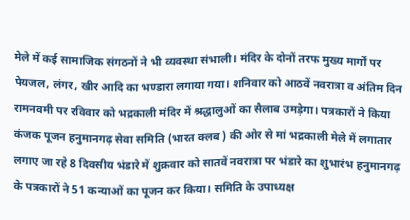मेले में कई सामाजिक संगठनों ने भी व्यवस्था संभाली। मंदिर के दोनों तरफ मुख्य मार्गों पर पेयजल, लंगर, खीर आदि का भण्डारा लगाया गया। शनिवार को आठवें नवरात्रा व अंतिम दिन रामनवमी पर रविवार को भद्रकाली मंदिर में श्रद्धालुओं का सैलाब उमड़ेगा। पत्रकारों ने किया कंजक पूजन हनुमानगढ़ सेवा समिति (भारत क्लब ) की ओर से मां भद्रकाली मेले में लगातार लगाए जा रहे 8 दिवसीय भंडारे में शुक्रवार को सातवें नवरात्रा पर भंडारे का शुभारंभ हनुमानगढ़ के पत्रकारों ने 51 कन्याओं का पूजन कर किया। समिति के उपाध्यक्ष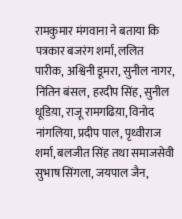रामकुमार मंगवाना ने बताया कि पत्रकार बजरंग शर्मा, ललित पारीक, अश्विनी डूमरा, सुनील नागर, नितिन बंसल, हरदीप सिंह, सुनील धूडिय़ा, राजू रामगढिय़ा, विनोद नांगलिया, प्रदीप पाल, पृथ्वीराज शर्मा, बलजीत सिंह तथा समाजसेवी सुभाष सिंगला, जयपाल जैन,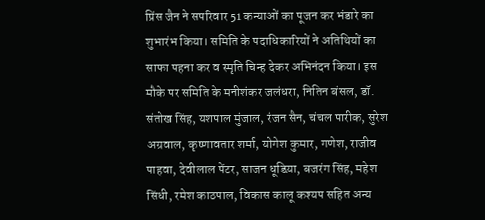प्रिंस जैन ने सपरिवार 51 कन्याओं का पूजन कर भंडारे का शुभारंभ किया। समिति के पदाधिकारियों ने अतिथियों का साफा पहना कर व स्मृति चिन्ह देकर अभिनंदन किया। इस मौके पर समिति के मनीशंकर जलंधरा, नितिन बंसल, डॉ. संतोख सिंह, यशपाल मुंजाल, रंजन सैन, चंचल पारीक, सुरेश अग्रवाल, कृष्णावतार शर्मा, योगेश कुमार, गणेश, राजीव पाहवा, देवीलाल पेंटर, साजन धूडिय़ा, बजरंग सिंह, महेश सिंधी, रमेश काठपाल, विकास कालू कश्यप सहित अन्य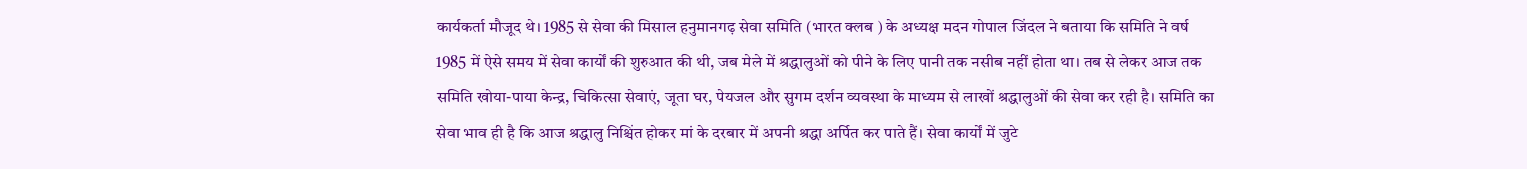कार्यकर्ता मौजूद थे। 1985 से सेवा की मिसाल हनुमानगढ़ सेवा समिति (भारत क्लब ) के अध्यक्ष मदन गोपाल जिंदल ने बताया कि समिति ने वर्ष 1985 में ऐसे समय में सेवा कार्यों की शुरुआत की थी, जब मेले में श्रद्धालुओं को पीने के लिए पानी तक नसीब नहीं होता था। तब से लेकर आज तक समिति खोया-पाया केन्द्र, चिकित्सा सेवाएं, जूता घर, पेयजल और सुगम दर्शन व्यवस्था के माध्यम से लाखों श्रद्धालुओं की सेवा कर रही है। समिति का सेवा भाव ही है कि आज श्रद्धालु निश्चिंत होकर मां के दरबार में अपनी श्रद्धा अर्पित कर पाते हैं। सेवा कार्यों में जुटे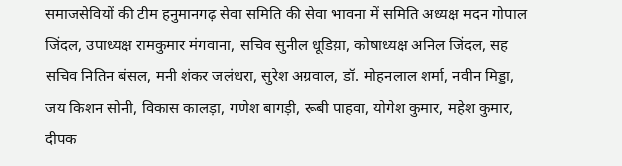समाजसेवियों की टीम हनुमानगढ़ सेवा समिति की सेवा भावना में समिति अध्यक्ष मदन गोपाल जिंदल, उपाध्यक्ष रामकुमार मंगवाना, सचिव सुनील धूडिय़ा, कोषाध्यक्ष अनिल जिंदल, सह सचिव नितिन बंसल, मनी शंकर जलंधरा, सुरेश अग्रवाल, डॉ. मोहनलाल शर्मा, नवीन मिड्डा, जय किशन सोनी, विकास कालड़ा, गणेश बागड़ी, रूबी पाहवा, योगेश कुमार, महेश कुमार, दीपक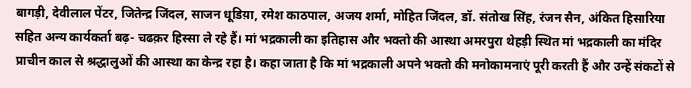बागड़ी, देवीलाल पेंटर, जितेन्द्र जिंदल, साजन धूडिय़ा, रमेश काठपाल, अजय शर्मा, मोहित जिंदल, डॉ. संतोख सिंह, रंजन सैन, अंकित हिसारिया सहित अन्य कार्यकर्ता बढ़- चढक़र हिस्सा ले रहे हैं। मां भद्रकाली का इतिहास और भक्तो की आस्था अमरपुरा थेहड़ी स्थित मां भद्रकाली का मंदिर प्राचीन काल से श्रद्धालुओं की आस्था का केन्द्र रहा है। कहा जाता है कि मां भद्रकाली अपने भक्तो की मनोकामनाएं पूरी करती हैं और उन्हें संकटों से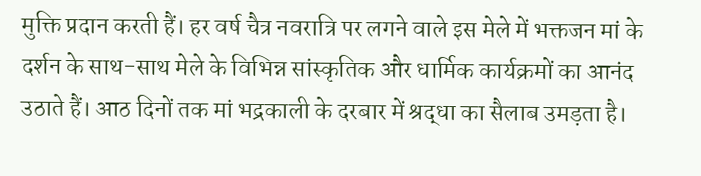मुक्ति प्रदान करती हैं। हर वर्ष चैत्र नवरात्रि पर लगने वाले इस मेले में भक्तजन मां के दर्शन के साथ-साथ मेले के विभिन्न सांस्कृतिक और धार्मिक कार्यक्रमों का आनंद उठाते हैं। आठ दिनों तक मां भद्रकाली के दरबार में श्रद्धा का सैलाब उमड़ता है।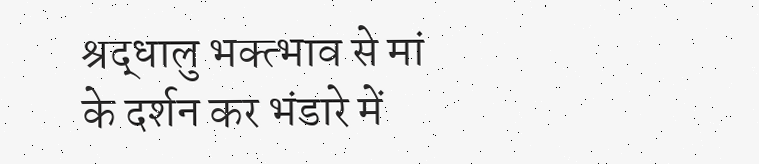श्रद्धालु भक्त्भाव से मां के दर्शन कर भंडारे में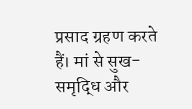प्रसाद ग्रहण करते हैं। मां से सुख-समृद्धि और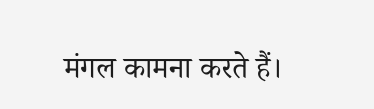मंगल कामना करते हैं।